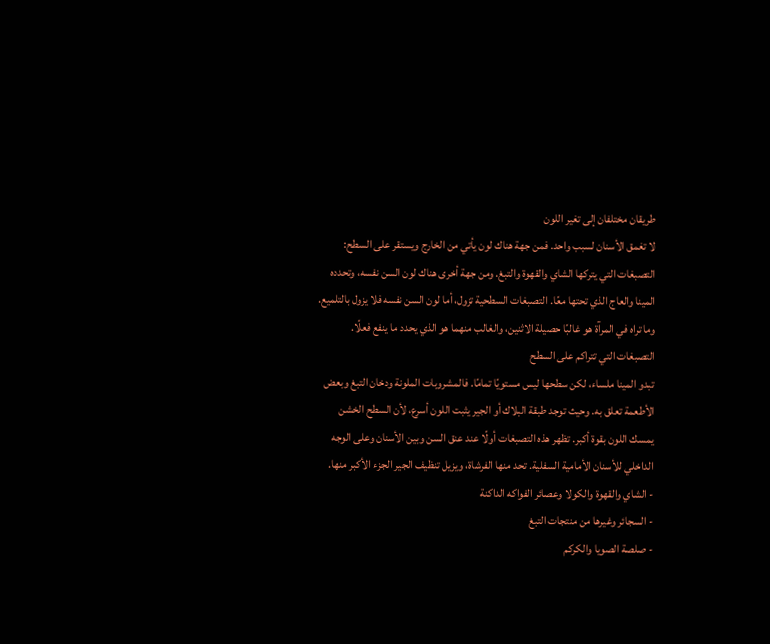طريقان مختلفان إلى تغير اللون
لا تغمق الأسنان لسبب واحد. فمن جهة هناك لون يأتي من الخارج ويستقر على السطح: التصبغات التي يتركها الشاي والقهوة والتبغ. ومن جهة أخرى هناك لون السن نفسه، وتحدده المينا والعاج الذي تحتها معًا. التصبغات السطحية تزول، أما لون السن نفسه فلا يزول بالتلميع. وما تراه في المرآة هو غالبًا حصيلة الاثنين، والغالب منهما هو الذي يحدد ما ينفع فعلًا.
التصبغات التي تتراكم على السطح
تبدو المينا ملساء، لكن سطحها ليس مستويًا تمامًا. فالمشروبات الملونة ودخان التبغ وبعض الأطعمة تعلق به. وحيث توجد طبقة البلاك أو الجير يثبت اللون أسرع، لأن السطح الخشن يمسك اللون بقوة أكبر. تظهر هذه التصبغات أولًا عند عنق السن وبين الأسنان وعلى الوجه الداخلي للأسنان الأمامية السفلية. تحد منها الفرشاة، ويزيل تنظيف الجير الجزء الأكبر منها.
- الشاي والقهوة والكولا وعصائر الفواكه الداكنة
- السجائر وغيرها من منتجات التبغ
- صلصة الصويا والكركم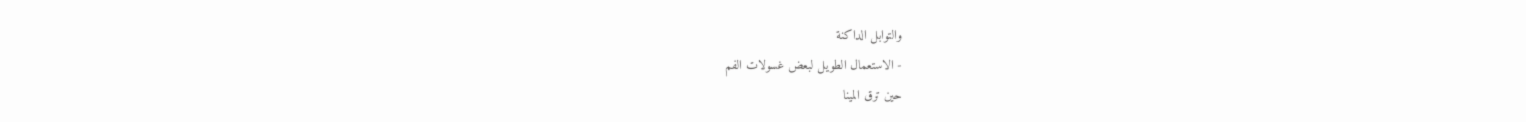والتوابل الداكنة
- الاستعمال الطويل لبعض غسولات الفم
حين ترق المينا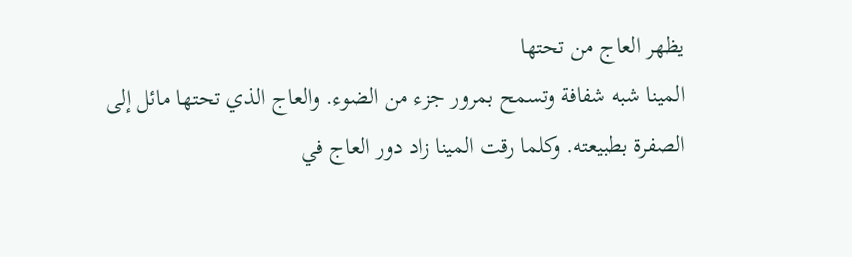يظهر العاج من تحتها
المينا شبه شفافة وتسمح بمرور جزء من الضوء. والعاج الذي تحتها مائل إلى الصفرة بطبيعته. وكلما رقت المينا زاد دور العاج في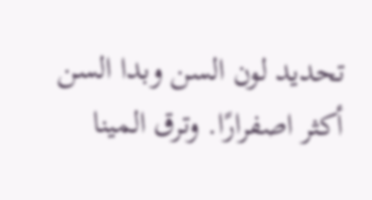تحديد لون السن وبدا السن أكثر اصفرارًا. وترق المينا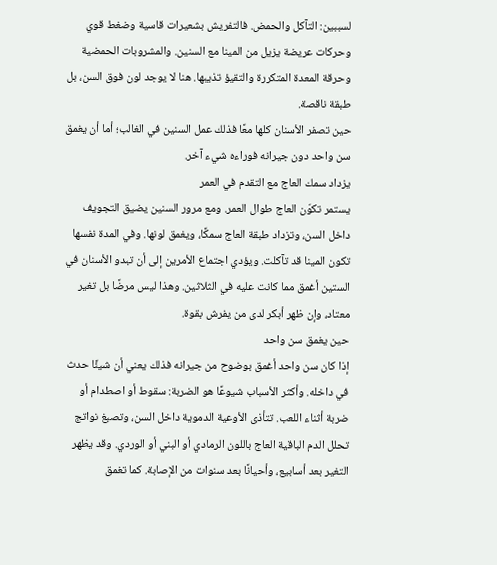لسببين: التآكل والحمض. فالتفريش بشعيرات قاسية وضغط قوي وحركات عريضة يزيل من المينا مع السنين. والمشروبات الحمضية وحرقة المعدة المتكررة والتقيؤ تذيبها. هنا لا يوجد لون فوق السن، بل طبقة ناقصة.
حين تصفر الأسنان كلها معًا فذلك عمل السنين في الغالب؛ أما أن يغمق سن واحد دون جيرانه فوراءه شيء آخر.
يزداد سمك العاج مع التقدم في العمر
يستمر تكوّن العاج طوال العمر. ومع مرور السنين يضيق التجويف داخل السن، وتزداد طبقة العاج سمكًا، ويغمق لونها. وفي المدة نفسها تكون المينا قد تآكلت. ويؤدي اجتماع الأمرين إلى أن تبدو الأسنان في الستين أغمق مما كانت عليه في الثلاثين. وهذا ليس مرضًا بل تغير معتاد، وإن ظهر أبكر لدى من يفرش بقوة.
حين يغمق سن واحد
إذا كان سن واحد أغمق بوضوح من جيرانه فذلك يعني أن شيئًا حدث في داخله. وأكثر الأسباب شيوعًا هو الضربة: سقوط أو اصطدام أو ضربة أثناء اللعب. تتأذى الأوعية الدموية داخل السن، وتصبغ نواتج تحلل الدم الباقية العاج باللون الرمادي أو البني أو الوردي. وقد يظهر التغير بعد أسابيع، وأحيانًا بعد سنوات من الإصابة. كما تغمق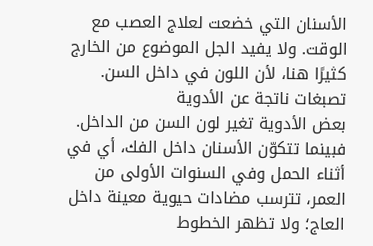الأسنان التي خضعت لعلاج العصب مع الوقت. ولا يفيد الجل الموضوع من الخارج كثيرًا هنا، لأن اللون في داخل السن.
تصبغات ناتجة عن الأدوية
بعض الأدوية تغير لون السن من الداخل. فبينما تتكوّن الأسنان داخل الفك، أي في أثناء الحمل وفي السنوات الأولى من العمر، تترسب مضادات حيوية معينة داخل العاج؛ ولا تظهر الخطوط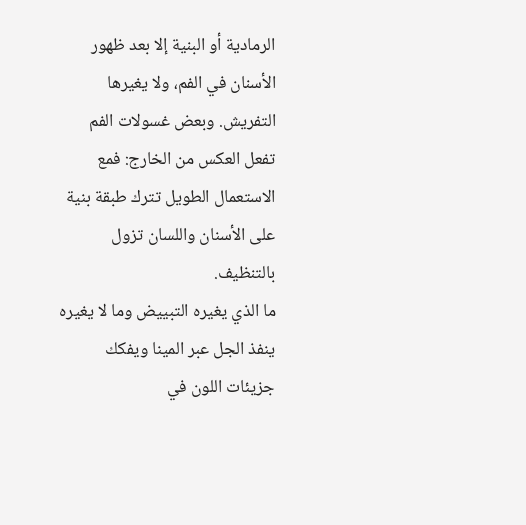الرمادية أو البنية إلا بعد ظهور الأسنان في الفم، ولا يغيرها التفريش. وبعض غسولات الفم تفعل العكس من الخارج: فمع الاستعمال الطويل تترك طبقة بنية على الأسنان واللسان تزول بالتنظيف.
ما الذي يغيره التبييض وما لا يغيره
ينفذ الجل عبر المينا ويفكك جزيئات اللون في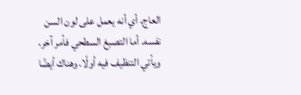العاج، أي أنه يعمل على لون السن نفسه. أما التصبغ السطحي فأمر آخر، ويأتي التنظيف فيه أولًا. وهناك أيضًا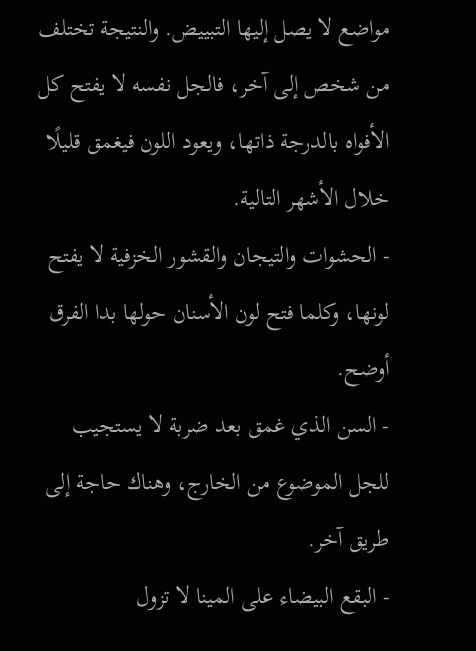مواضع لا يصل إليها التبييض. والنتيجة تختلف من شخص إلى آخر، فالجل نفسه لا يفتح كل الأفواه بالدرجة ذاتها، ويعود اللون فيغمق قليلًا خلال الأشهر التالية.
- الحشوات والتيجان والقشور الخزفية لا يفتح لونها، وكلما فتح لون الأسنان حولها بدا الفرق أوضح.
- السن الذي غمق بعد ضربة لا يستجيب للجل الموضوع من الخارج، وهناك حاجة إلى طريق آخر.
- البقع البيضاء على المينا لا تزول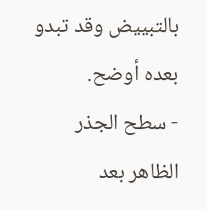بالتبييض وقد تبدو بعده أوضح.
- سطح الجذر الظاهر بعد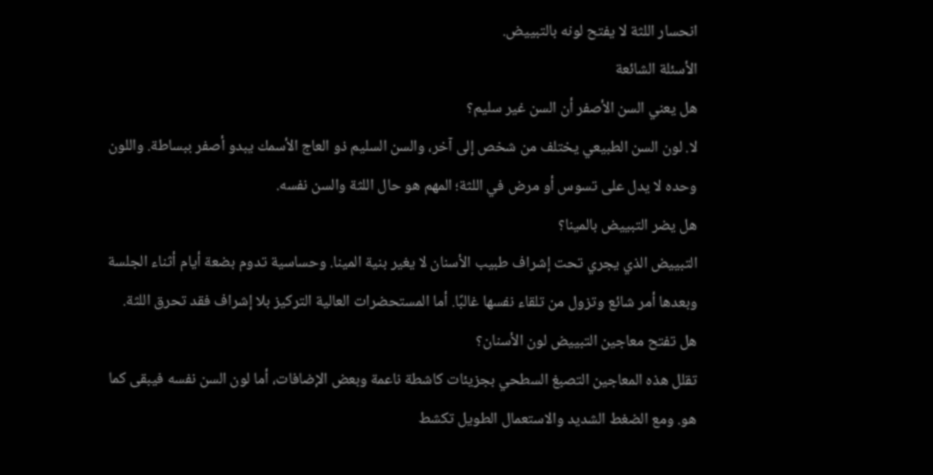انحسار اللثة لا يفتح لونه بالتبييض.
الأسئلة الشائعة
هل يعني السن الأصفر أن السن غير سليم؟
لا. لون السن الطبيعي يختلف من شخص إلى آخر، والسن السليم ذو العاج الأسمك يبدو أصفر ببساطة. واللون وحده لا يدل على تسوس أو مرض في اللثة؛ المهم هو حال اللثة والسن نفسه.
هل يضر التبييض بالمينا؟
التبييض الذي يجري تحت إشراف طبيب الأسنان لا يغير بنية المينا. وحساسية تدوم بضعة أيام أثناء الجلسة وبعدها أمر شائع وتزول من تلقاء نفسها غالبًا. أما المستحضرات العالية التركيز بلا إشراف فقد تحرق اللثة.
هل تفتح معاجين التبييض لون الأسنان؟
تقلل هذه المعاجين التصبغ السطحي بجزيئات كاشطة ناعمة وبعض الإضافات، أما لون السن نفسه فيبقى كما هو. ومع الضغط الشديد والاستعمال الطويل تكشط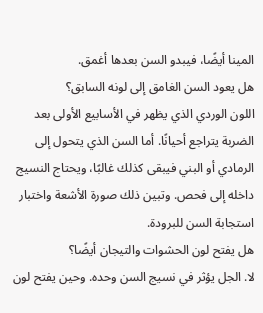المينا أيضًا، فيبدو السن بعدها أغمق.
هل يعود السن الغامق إلى لونه السابق؟
اللون الوردي الذي يظهر في الأسابيع الأولى بعد الضربة يتراجع أحيانًا. أما السن الذي يتحول إلى الرمادي أو البني فيبقى كذلك غالبًا، ويحتاج النسيج داخله إلى فحص. وتبين ذلك صورة الأشعة واختبار استجابة السن للبرودة.
هل يفتح لون الحشوات والتيجان أيضًا؟
لا. الجل يؤثر في نسيج السن وحده. وحين يفتح لون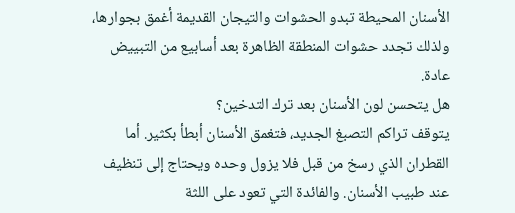الأسنان المحيطة تبدو الحشوات والتيجان القديمة أغمق بجوارها، ولذلك تجدد حشوات المنطقة الظاهرة بعد أسابيع من التبييض عادة.
هل يتحسن لون الأسنان بعد ترك التدخين؟
يتوقف تراكم التصبغ الجديد، فتغمق الأسنان أبطأ بكثير. أما القطران الذي رسخ من قبل فلا يزول وحده ويحتاج إلى تنظيف عند طبيب الأسنان. والفائدة التي تعود على اللثة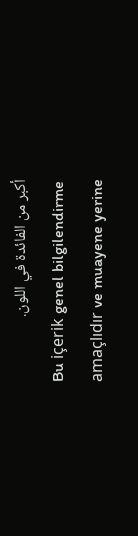أكبر من الفائدة في اللون.
Bu içerik genel bilgilendirme amaçlıdır ve muayene yerine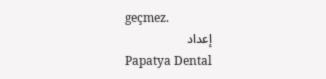geçmez.
إعداد
Papatya Dental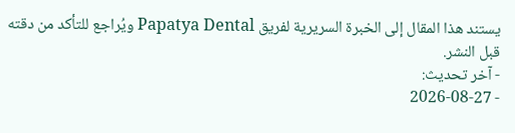يستند هذا المقال إلى الخبرة السريرية لفريق Papatya Dental ويُراجع للتأكد من دقته قبل النشر.
- آخر تحديث:
- 2026-08-27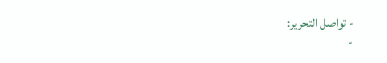- تواصل التحرير:
-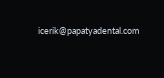icerik@papatyadental.com